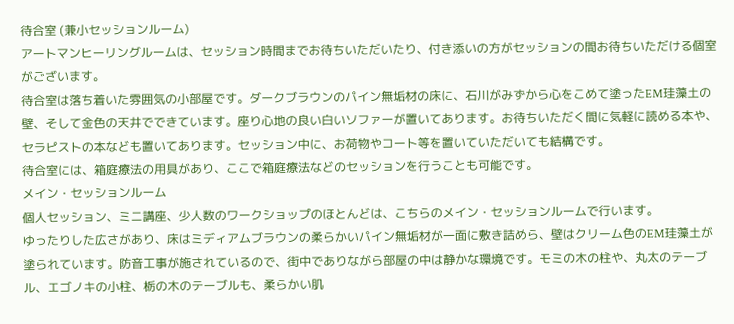待合室 (兼小セッションルーム)
アートマンヒーリングルームは、セッション時間までお待ちいただいたり、付き添いの方がセッションの間お待ちいただける個室がございます。
待合室は落ち着いた雰囲気の小部屋です。ダークブラウンのパイン無垢材の床に、石川がみずから心をこめて塗ったEM珪藻土の壁、そして金色の天井でできています。座り心地の良い白いソファーが置いてあります。お待ちいただく間に気軽に読める本や、セラピストの本なども置いてあります。セッション中に、お荷物やコート等を置いていただいても結構です。
待合室には、箱庭療法の用具があり、ここで箱庭療法などのセッションを行うことも可能です。
メイン・セッションルーム
個人セッション、ミニ講座、少人数のワークショップのほとんどは、こちらのメイン・セッションルームで行います。
ゆったりした広さがあり、床はミディアムブラウンの柔らかいパイン無垢材が一面に敷き詰めら、壁はクリーム色のEM珪藻土が塗られています。防音工事が施されているので、街中でありながら部屋の中は静かな環境です。モミの木の柱や、丸太のテーブル、エゴノキの小柱、栃の木のテーブルも、柔らかい肌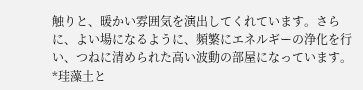触りと、暖かい雰囲気を演出してくれています。さらに、よい場になるように、頻繁にエネルギーの浄化を行い、つねに清められた高い波動の部屋になっています。
*珪藻土と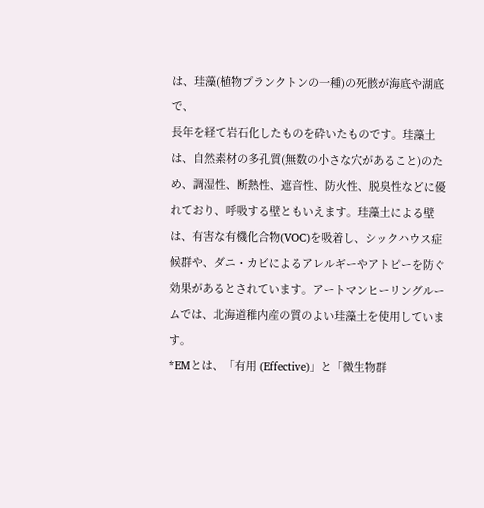は、珪藻(植物プランクトンの一種)の死骸が海底や湖底で、
長年を経て岩石化したものを砕いたものです。珪藻土は、自然素材の多孔質(無数の小さな穴があること)のため、調湿性、断熱性、遮音性、防火性、脱臭性などに優れており、呼吸する壁ともいえます。珪藻土による壁は、有害な有機化合物(VOC)を吸着し、シックハウス症候群や、ダニ・カビによるアレルギーやアトピーを防ぐ効果があるとされています。アートマンヒーリングルームでは、北海道稚内産の質のよい珪藻土を使用しています。
*EMとは、「有用 (Effective)」と「微生物群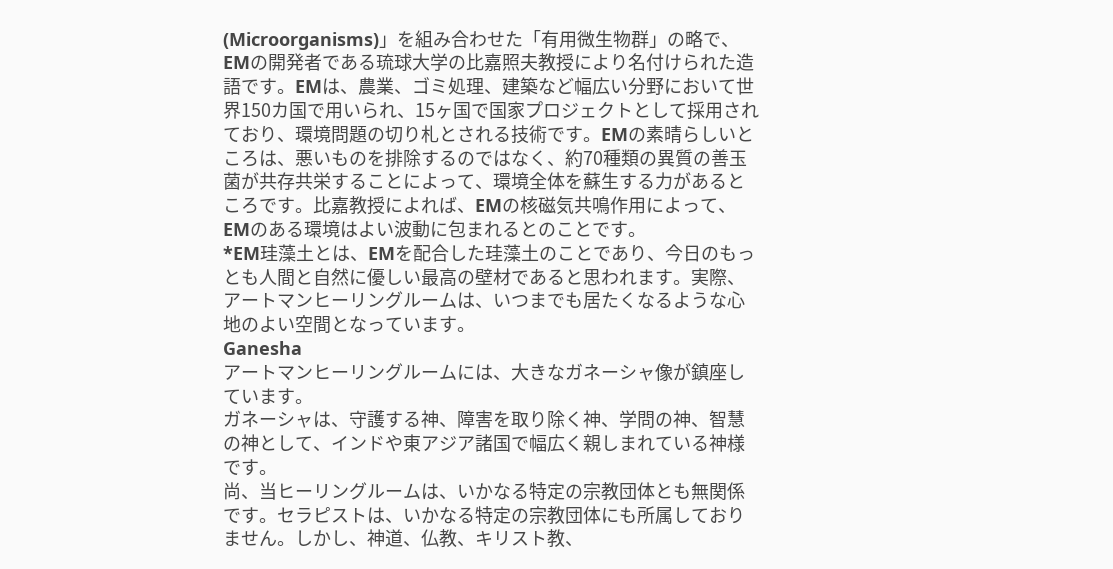(Microorganisms)」を組み合わせた「有用微生物群」の略で、EMの開発者である琉球大学の比嘉照夫教授により名付けられた造語です。EMは、農業、ゴミ処理、建築など幅広い分野において世界150カ国で用いられ、15ヶ国で国家プロジェクトとして採用されており、環境問題の切り札とされる技術です。EMの素晴らしいところは、悪いものを排除するのではなく、約70種類の異質の善玉菌が共存共栄することによって、環境全体を蘇生する力があるところです。比嘉教授によれば、EMの核磁気共鳴作用によって、EMのある環境はよい波動に包まれるとのことです。
*EM珪藻土とは、EMを配合した珪藻土のことであり、今日のもっとも人間と自然に優しい最高の壁材であると思われます。実際、アートマンヒーリングルームは、いつまでも居たくなるような心地のよい空間となっています。
Ganesha
アートマンヒーリングルームには、大きなガネーシャ像が鎮座しています。
ガネーシャは、守護する神、障害を取り除く神、学問の神、智慧の神として、インドや東アジア諸国で幅広く親しまれている神様です。
尚、当ヒーリングルームは、いかなる特定の宗教団体とも無関係です。セラピストは、いかなる特定の宗教団体にも所属しておりません。しかし、神道、仏教、キリスト教、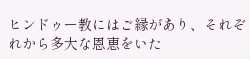ヒンドゥー教にはご縁があり、それぞれから多大な恩恵をいた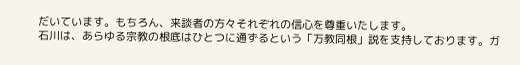だいています。もちろん、来談者の方々それぞれの信心を尊重いたします。
石川は、あらゆる宗教の根底はひとつに通ずるという「万教同根」説を支持しております。ガ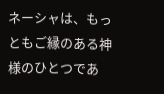ネーシャは、もっともご縁のある神様のひとつであ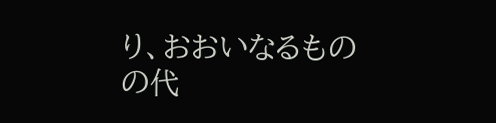り、おおいなるものの代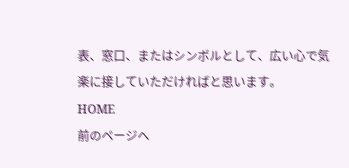表、窓口、またはシンボルとして、広い心で気楽に接していただければと思います。
HOME
前のページへ